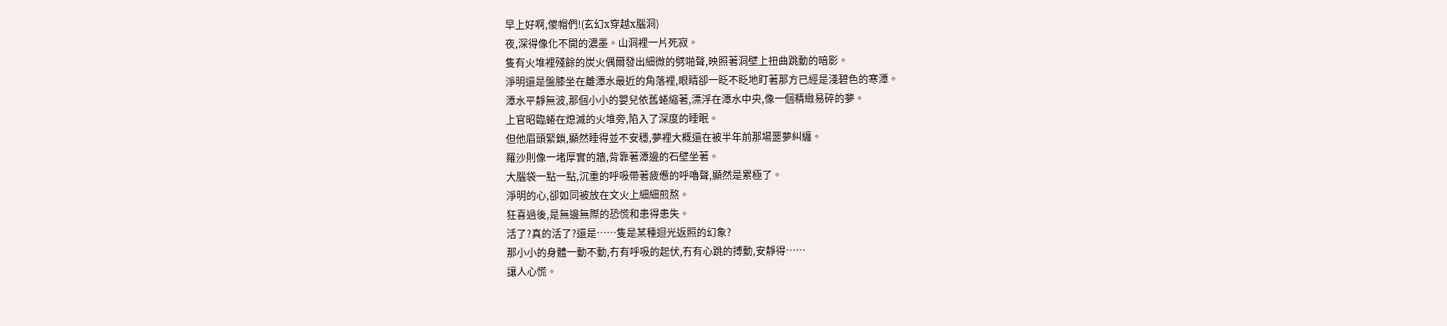早上好啊,傻帽們!(玄幻x穿越x腦洞)
夜,深得像化不開的濃墨。山洞裡一片死寂。
隻有火堆裡殘餘的炭火偶爾發出細微的劈啪聲,映照著洞壁上扭曲跳動的暗影。
淨明還是盤膝坐在離潭水最近的角落裡,眼睛卻一眨不眨地盯著那方已經是淺碧色的寒潭。
潭水平靜無波,那個小小的嬰兒依舊蜷縮著,漂浮在潭水中央,像一個精緻易碎的夢。
上官昭臨蜷在熄滅的火堆旁,陷入了深度的睡眠。
但他眉頭緊鎖,顯然睡得並不安穩,夢裡大概還在被半年前那場噩夢糾纏。
羅沙則像一堵厚實的牆,背靠著潭邊的石壁坐著。
大腦袋一點一點,沉重的呼吸帶著疲憊的呼嚕聲,顯然是累極了。
淨明的心,卻如同被放在文火上細細煎熬。
狂喜過後,是無邊無際的恐慌和患得患失。
活了?真的活了?還是……隻是某種迴光返照的幻象?
那小小的身體一動不動,冇有呼吸的起伏,冇有心跳的搏動,安靜得……
讓人心慌。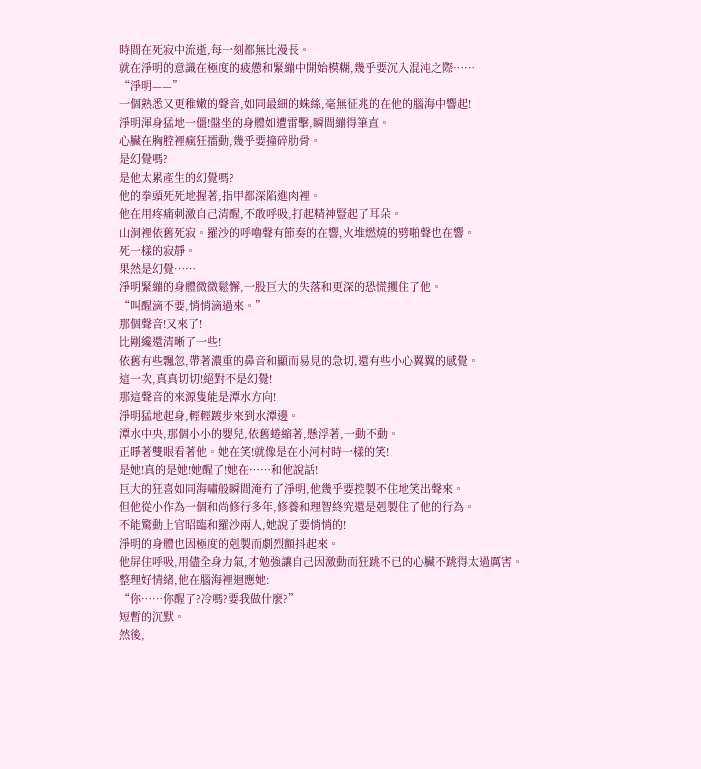時間在死寂中流逝,每一刻都無比漫長。
就在淨明的意識在極度的疲憊和緊繃中開始模糊,幾乎要沉入混沌之際……
“淨明——”
一個熟悉又更稚嫩的聲音,如同最細的蛛絲,毫無征兆的在他的腦海中響起!
淨明渾身猛地一僵!盤坐的身體如遭雷擊,瞬間繃得筆直。
心臟在胸腔裡瘋狂擂動,幾乎要撞碎肋骨。
是幻覺嗎?
是他太累產生的幻覺嗎?
他的拳頭死死地握著,指甲都深陷進肉裡。
他在用疼痛刺激自己清醒,不敢呼吸,打起精神豎起了耳朵。
山洞裡依舊死寂。羅沙的呼嚕聲有節奏的在響,火堆燃燒的劈啪聲也在響。
死一樣的寂靜。
果然是幻覺……
淨明緊繃的身體微微鬆懈,一股巨大的失落和更深的恐慌攫住了他。
“叫醒滴不要,悄悄滴過來。”
那個聲音!又來了!
比剛纔還清晰了一些!
依舊有些飄忽,帶著濃重的鼻音和顯而易見的急切,還有些小心翼翼的感覺。
這一次,真真切切!絕對不是幻覺!
那這聲音的來源隻能是潭水方向!
淨明猛地起身,輕輕踱步來到水潭邊。
潭水中央,那個小小的嬰兒,依舊蜷縮著,懸浮著,一動不動。
正睜著雙眼看著他。她在笑!就像是在小河村時一樣的笑!
是她!真的是她!她醒了!她在……和他說話!
巨大的狂喜如同海嘯般瞬間淹冇了淨明,他幾乎要控製不住地笑出聲來。
但他從小作為一個和尚修行多年,修養和理智終究還是剋製住了他的行為。
不能驚動上官昭臨和羅沙兩人,她說了要悄悄的!
淨明的身體也因極度的剋製而劇烈顫抖起來。
他屏住呼吸,用儘全身力氣,才勉強讓自己因激動而狂跳不已的心臟不跳得太過厲害。
整理好情緒,他在腦海裡迴應她:
“你……你醒了?冷嗎?要我做什麼?”
短暫的沉默。
然後,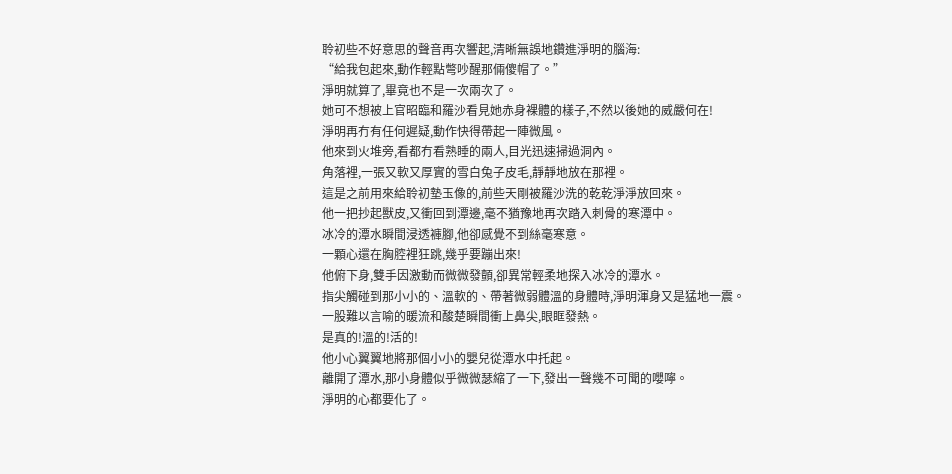聆初些不好意思的聲音再次響起,清晰無誤地鑽進淨明的腦海:
“給我包起來,動作輕點彆吵醒那倆傻帽了。”
淨明就算了,畢竟也不是一次兩次了。
她可不想被上官昭臨和羅沙看見她赤身裸體的樣子,不然以後她的威嚴何在!
淨明再冇有任何遲疑,動作快得帶起一陣微風。
他來到火堆旁,看都冇看熟睡的兩人,目光迅速掃過洞內。
角落裡,一張又軟又厚實的雪白兔子皮毛,靜靜地放在那裡。
這是之前用來給聆初墊玉像的,前些天剛被羅沙洗的乾乾淨淨放回來。
他一把抄起獸皮,又衝回到潭邊,毫不猶豫地再次踏入刺骨的寒潭中。
冰冷的潭水瞬間浸透褲腳,他卻感覺不到絲毫寒意。
一顆心還在胸腔裡狂跳,幾乎要蹦出來!
他俯下身,雙手因激動而微微發顫,卻異常輕柔地探入冰冷的潭水。
指尖觸碰到那小小的、溫軟的、帶著微弱體溫的身體時,淨明渾身又是猛地一震。
一股難以言喻的暖流和酸楚瞬間衝上鼻尖,眼眶發熱。
是真的!溫的!活的!
他小心翼翼地將那個小小的嬰兒從潭水中托起。
離開了潭水,那小身體似乎微微瑟縮了一下,發出一聲幾不可聞的嚶嚀。
淨明的心都要化了。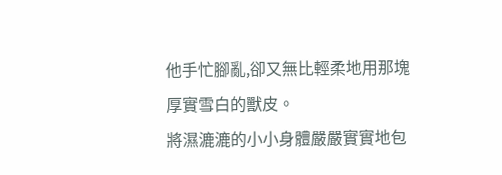他手忙腳亂,卻又無比輕柔地用那塊厚實雪白的獸皮。
將濕漉漉的小小身體嚴嚴實實地包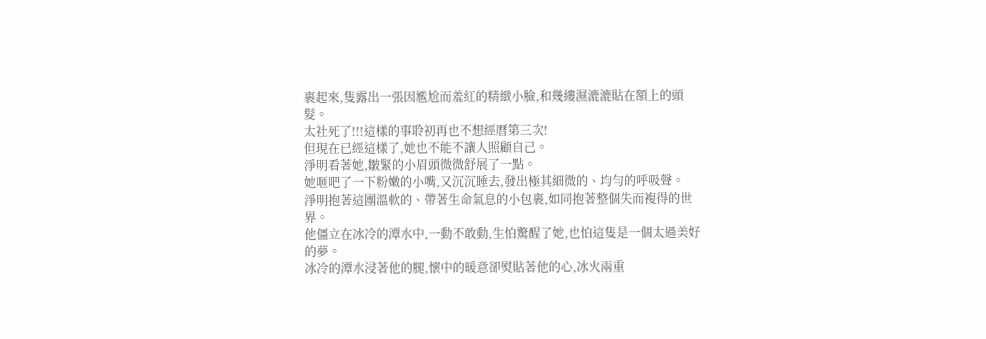裹起來,隻露出一張因尷尬而羞紅的精緻小臉,和幾縷濕漉漉貼在額上的頭髮。
太社死了!!!這樣的事聆初再也不想經曆第三次!
但現在已經這樣了,她也不能不讓人照顧自己。
淨明看著她,皺緊的小眉頭微微舒展了一點。
她咂吧了一下粉嫩的小嘴,又沉沉睡去,發出極其細微的、均勻的呼吸聲。
淨明抱著這團溫軟的、帶著生命氣息的小包裹,如同抱著整個失而複得的世界。
他僵立在冰冷的潭水中,一動不敢動,生怕驚醒了她,也怕這隻是一個太過美好的夢。
冰冷的潭水浸著他的腿,懷中的暖意卻熨貼著他的心,冰火兩重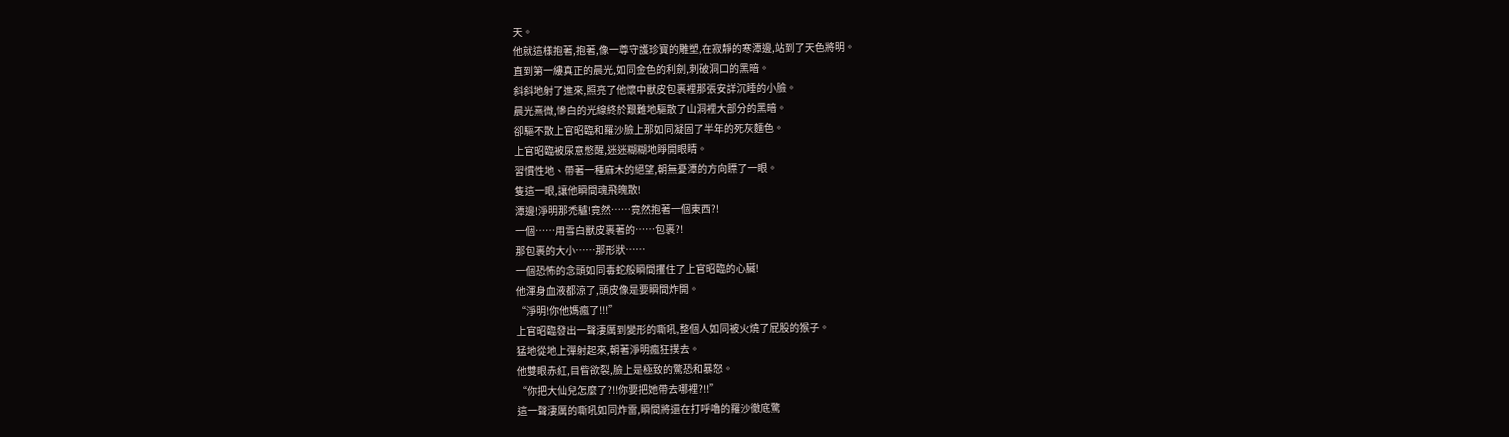天。
他就這樣抱著,抱著,像一尊守護珍寶的雕塑,在寂靜的寒潭邊,站到了天色將明。
直到第一縷真正的晨光,如同金色的利劍,刺破洞口的黑暗。
斜斜地射了進來,照亮了他懷中獸皮包裹裡那張安詳沉睡的小臉。
晨光熹微,慘白的光線終於艱難地驅散了山洞裡大部分的黑暗。
卻驅不散上官昭臨和羅沙臉上那如同凝固了半年的死灰麵色。
上官昭臨被尿意憋醒,迷迷糊糊地睜開眼睛。
習慣性地、帶著一種麻木的絕望,朝無憂潭的方向瞟了一眼。
隻這一眼,讓他瞬間魂飛魄散!
潭邊!淨明那禿驢!竟然……竟然抱著一個東西?!
一個……用雪白獸皮裹著的……包裹?!
那包裹的大小……那形狀……
一個恐怖的念頭如同毒蛇般瞬間攫住了上官昭臨的心臟!
他渾身血液都涼了,頭皮像是要瞬間炸開。
“淨明!你他媽瘋了!!!”
上官昭臨發出一聲淒厲到變形的嘶吼,整個人如同被火燒了屁股的猴子。
猛地從地上彈射起來,朝著淨明瘋狂撲去。
他雙眼赤紅,目眥欲裂,臉上是極致的驚恐和暴怒。
“你把大仙兒怎麼了?!!你要把她帶去哪裡?!!”
這一聲淒厲的嘶吼如同炸雷,瞬間將還在打呼嚕的羅沙徹底驚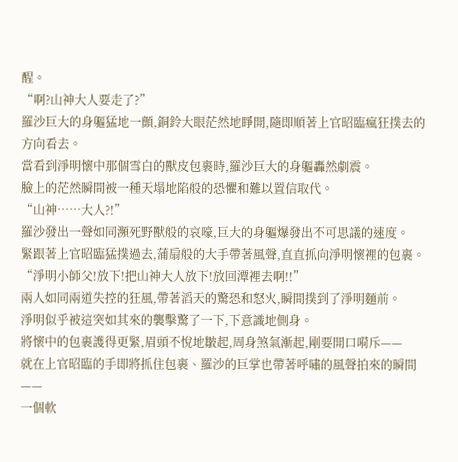醒。
“啊?山神大人要走了?”
羅沙巨大的身軀猛地一顫,銅鈴大眼茫然地睜開,隨即順著上官昭臨瘋狂撲去的方向看去。
當看到淨明懷中那個雪白的獸皮包裹時,羅沙巨大的身軀轟然劇震。
臉上的茫然瞬間被一種天塌地陷般的恐懼和難以置信取代。
“山神……大人?!”
羅沙發出一聲如同瀕死野獸般的哀嚎,巨大的身軀爆發出不可思議的速度。
緊跟著上官昭臨猛撲過去,蒲扇般的大手帶著風聲,直直抓向淨明懷裡的包裹。
“淨明小師父!放下!把山神大人放下!放回潭裡去啊!!”
兩人如同兩道失控的狂風,帶著滔天的驚恐和怒火,瞬間撲到了淨明麵前。
淨明似乎被這突如其來的襲擊驚了一下,下意識地側身。
將懷中的包裹護得更緊,眉頭不悅地皺起,周身煞氣漸起,剛要開口嗬斥——
就在上官昭臨的手即將抓住包裹、羅沙的巨掌也帶著呼嘯的風聲拍來的瞬間——
一個軟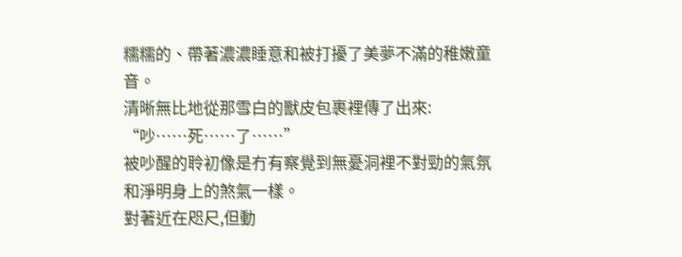糯糯的、帶著濃濃睡意和被打擾了美夢不滿的稚嫩童音。
清晰無比地從那雪白的獸皮包裹裡傳了出來:
“吵……死……了……”
被吵醒的聆初像是冇有察覺到無憂洞裡不對勁的氣氛和淨明身上的煞氣一樣。
對著近在咫尺,但動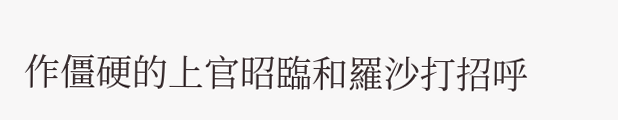作僵硬的上官昭臨和羅沙打招呼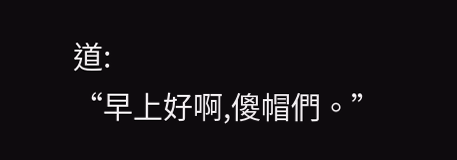道:
“早上好啊,傻帽們。”